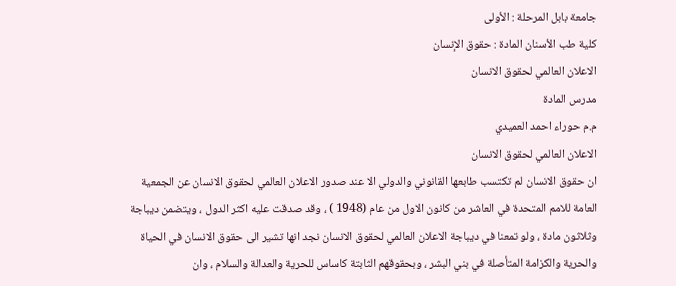جامعة بابل المرحلة : الأولى
كلية طب الأسنان المادة : حقوق الإنسان
الاعلان العالمي لحقوق الانسان
مدرس المادة
م.م حوراء احمد العميدي
الاعلان العالمي لحقوق الانسان
ان حقوق الانسان لم تكتسب طابعها القانوني والدولي الا عند صدور الاعلان العالمي لحقوق الانسان عن الجمعية العامة للامم المتحدة في العاشر من كانون الاول من عام (1948 ) ، وقد صدقت عليه اكثر الدول ، ويتضمن ديباجة وثلاثون مادة ، ولو تمعنا في ديباجة الاعلان العالمي لحقوق الانسان نجد انها تشير الى حقوق الانسان في الحياة والحرية والكزامة المتأصلة في بني البشر ، وبحقوقهم الثابتة كاساس للحرية والعدالة والسلام ، وان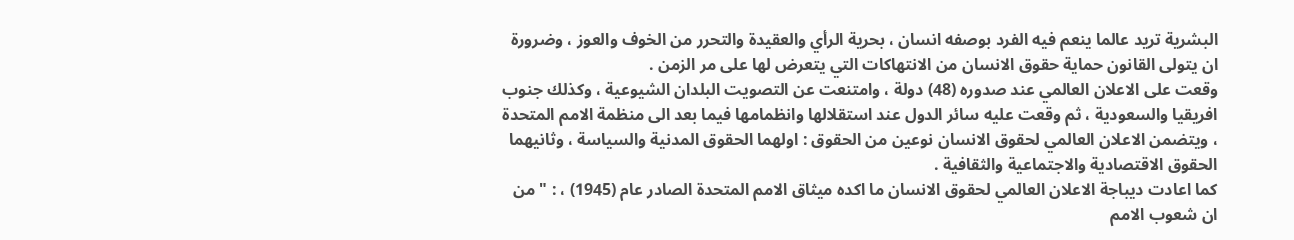البشرية تريد عالما ينعم فيه الفرد بوصفه انسان ، بحرية الرأي والعقيدة والتحرر من الخوف والعوز ، وضرورة ان يتولى القانون حماية حقوق الانسان من الانتهاكات التي يتعرض لها على مر الزمن .
وقعت على الاعلان العالمي عند صدوره (48) دولة ، وامتنعت عن التصويت البلدان الشيوعية ، وكذلك جنوب افريقيا والسعودية ، ثم وقعت عليه سائر الدول عند استقلالها وانظمامها فيما بعد الى منظمة الامم المتحدة ، ويتضمن الاعلان العالمي لحقوق الانسان نوعين من الحقوق : اولهما الحقوق المدنية والسياسة ، وثانيهما الحقوق الاقتصادية والاجتماعية والثقافية .
كما اعادت ديباجة الاعلان العالمي لحقوق الانسان ما اكده ميثاق الامم المتحدة الصادر عام (1945) ، : " من ان شعوب الامم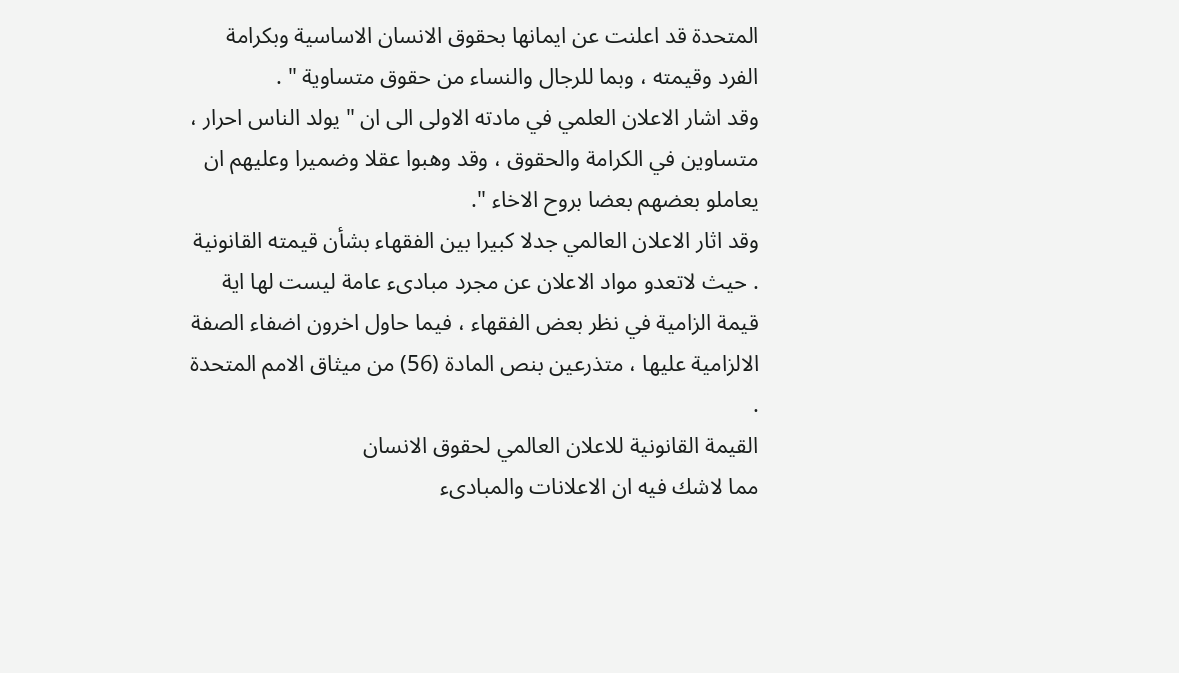المتحدة قد اعلنت عن ايمانها بحقوق الانسان الاساسية وبكرامة الفرد وقيمته ، وبما للرجال والنساء من حقوق متساوية " .
وقد اشار الاعلان العلمي في مادته الاولى الى ان " يولد الناس احرار ، متساوين في الكرامة والحقوق ، وقد وهبوا عقلا وضميرا وعليهم ان يعاملو بعضهم بعضا بروح الاخاء ".
وقد اثار الاعلان العالمي جدلا كبيرا بين الفقهاء بشأن قيمته القانونية . حيث لاتعدو مواد الاعلان عن مجرد مبادىء عامة ليست لها اية قيمة الزامية في نظر بعض الفقهاء ، فيما حاول اخرون اضفاء الصفة الالزامية عليها ، متذرعين بنص المادة (56) من ميثاق الامم المتحدة .
القيمة القانونية للاعلان العالمي لحقوق الانسان
مما لاشك فيه ان الاعلانات والمبادىء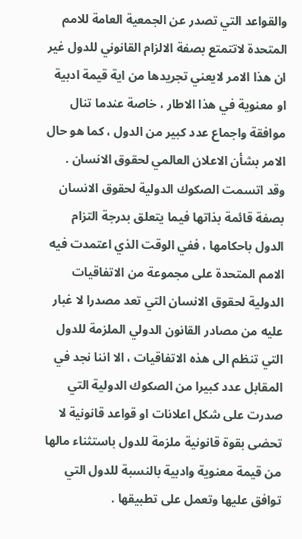والقواعد التي تصدر عن الجمعية العامة للامم المتحدة لاتتمتع بصفة الالزام القانوني للدول غير ان هذا الامر لايعني تجريدها من اية قيمة ادبية او معنوية في هذا الاطار ، خاصة عندما تنال موافقة واجماع عدد كبير من الدول ، كما هو حال الامر بشأن الاعلان العالمي لحقوق الانسان .
وقد اتسمت الصكوك الدولية لحقوق الانسان بصفة قائمة بذاتها فيما يتعلق بدرجة التزام الدول باحكامها ، ففي الوقت الذي اعتمدت فيه الامم المتحدة على مجموعة من الاتفاقيات الدولية لحقوق الانسان التي تعد مصدرا لا غبار عليه من مصادر القانون الدولي الملزمة للدول التي تنظم الى هذه الاتفاقيات ، الا اننا نجد في المقابل عدد كبيرا من الصكوك الدولية التي صدرت على شكل اعلانات او قواعد قانونية لا تحضى بقوة قانونية ملزمة للدول باستثناء مالها من قيمة معنوية وادبية بالنسبة للدول التي توافق عليها وتعمل على تطبيقها .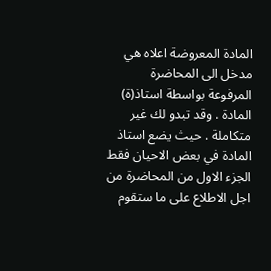المادة المعروضة اعلاه هي مدخل الى المحاضرة المرفوعة بواسطة استاذ(ة) المادة . وقد تبدو لك غير متكاملة . حيث يضع استاذ المادة في بعض الاحيان فقط الجزء الاول من المحاضرة من اجل الاطلاع على ما ستقوم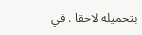بتحميله لاحقا . في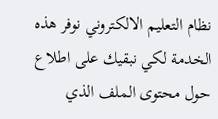نظام التعليم الالكتروني نوفر هذه الخدمة لكي نبقيك على اطلاع حول محتوى الملف الذي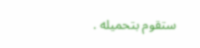ستقوم بتحميله .